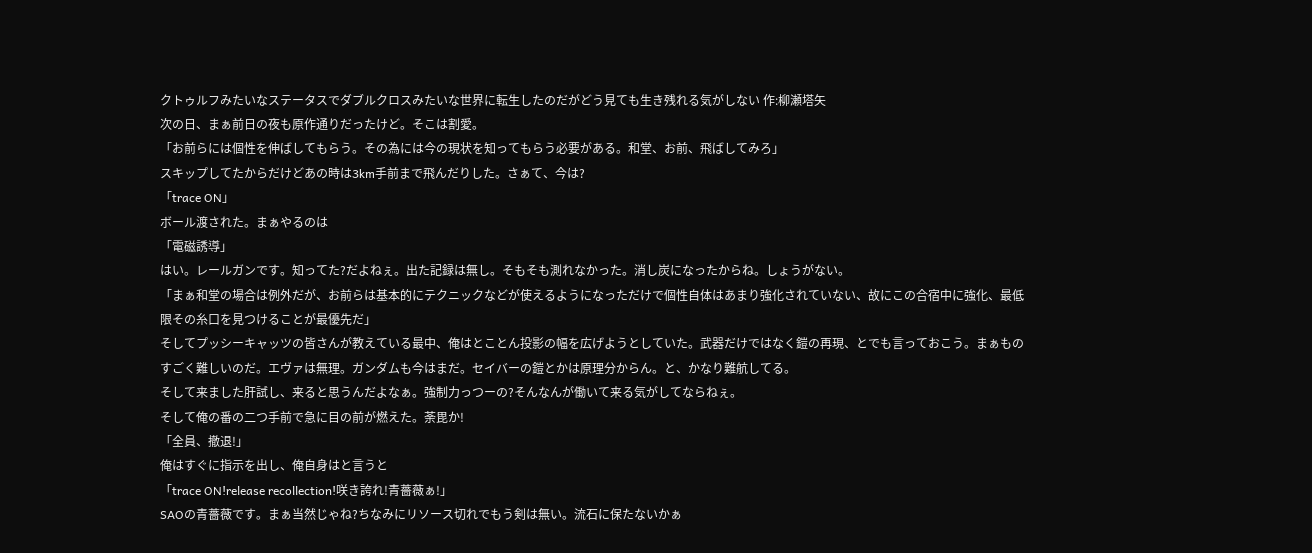クトゥルフみたいなステータスでダブルクロスみたいな世界に転生したのだがどう見ても生き残れる気がしない 作:柳瀬塔矢
次の日、まぁ前日の夜も原作通りだったけど。そこは割愛。
「お前らには個性を伸ばしてもらう。その為には今の現状を知ってもらう必要がある。和堂、お前、飛ばしてみろ」
スキップしてたからだけどあの時は3km手前まで飛んだりした。さぁて、今は?
「trace ON」
ボール渡された。まぁやるのは
「電磁誘導」
はい。レールガンです。知ってた?だよねぇ。出た記録は無し。そもそも測れなかった。消し炭になったからね。しょうがない。
「まぁ和堂の場合は例外だが、お前らは基本的にテクニックなどが使えるようになっただけで個性自体はあまり強化されていない、故にこの合宿中に強化、最低限その糸口を見つけることが最優先だ」
そしてプッシーキャッツの皆さんが教えている最中、俺はとことん投影の幅を広げようとしていた。武器だけではなく鎧の再現、とでも言っておこう。まぁものすごく難しいのだ。エヴァは無理。ガンダムも今はまだ。セイバーの鎧とかは原理分からん。と、かなり難航してる。
そして来ました肝試し、来ると思うんだよなぁ。強制力っつーの?そんなんが働いて来る気がしてならねぇ。
そして俺の番の二つ手前で急に目の前が燃えた。荼毘か!
「全員、撤退!」
俺はすぐに指示を出し、俺自身はと言うと
「trace ON!release recollection!咲き誇れ!青薔薇ぁ!」
SAOの青薔薇です。まぁ当然じゃね?ちなみにリソース切れでもう剣は無い。流石に保たないかぁ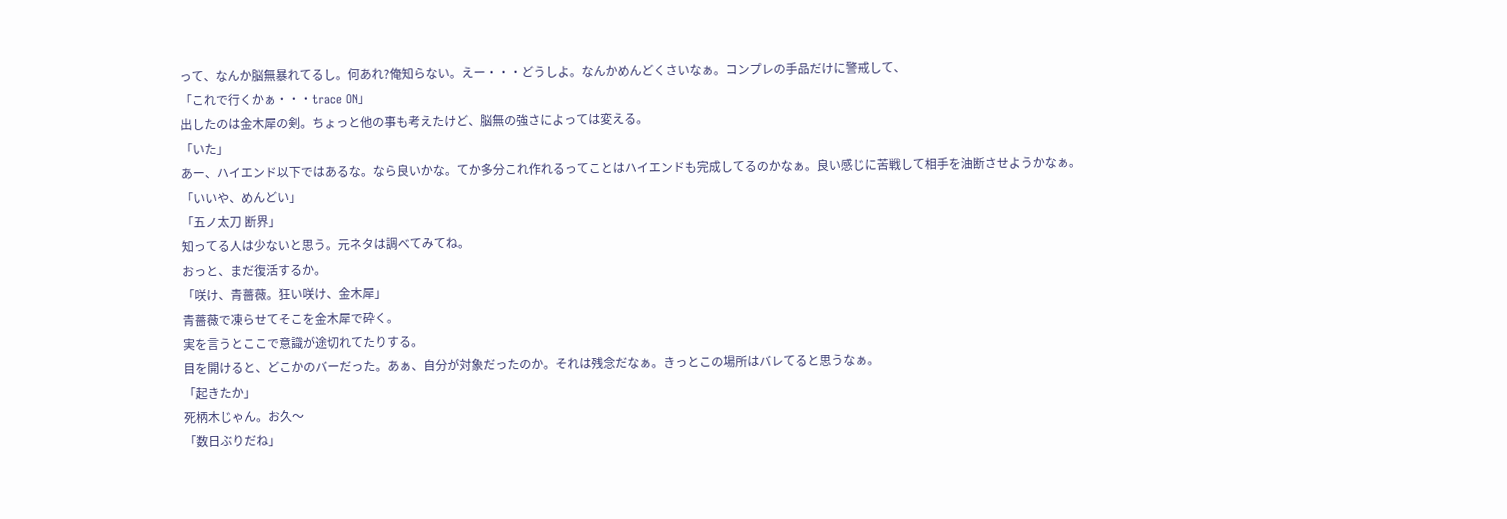って、なんか脳無暴れてるし。何あれ?俺知らない。えー・・・どうしよ。なんかめんどくさいなぁ。コンプレの手品だけに警戒して、
「これで行くかぁ・・・trace ON」
出したのは金木犀の剣。ちょっと他の事も考えたけど、脳無の強さによっては変える。
「いた」
あー、ハイエンド以下ではあるな。なら良いかな。てか多分これ作れるってことはハイエンドも完成してるのかなぁ。良い感じに苦戦して相手を油断させようかなぁ。
「いいや、めんどい」
「五ノ太刀 断界」
知ってる人は少ないと思う。元ネタは調べてみてね。
おっと、まだ復活するか。
「咲け、青薔薇。狂い咲け、金木犀」
青薔薇で凍らせてそこを金木犀で砕く。
実を言うとここで意識が途切れてたりする。
目を開けると、どこかのバーだった。あぁ、自分が対象だったのか。それは残念だなぁ。きっとこの場所はバレてると思うなぁ。
「起きたか」
死柄木じゃん。お久〜
「数日ぶりだね」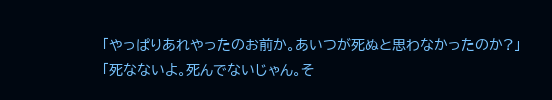「やっぱりあれやったのお前か。あいつが死ぬと思わなかったのか?」
「死なないよ。死んでないじゃん。そ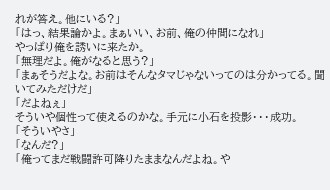れが答え。他にいる?」
「はっ、結果論かよ。まぁいい、お前、俺の仲間になれ」
やっぱり俺を誘いに来たか。
「無理だよ。俺がなると思う?」
「まぁそうだよな。お前はそんなタマじゃないってのは分かってる。聞いてみただけだ」
「だよねぇ」
そういや個性って使えるのかな。手元に小石を投影・・・成功。
「そういやさ」
「なんだ?」
「俺ってまだ戦闘許可降りたままなんだよね。や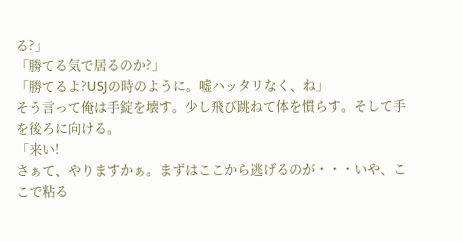る?」
「勝てる気で居るのか?」
「勝てるよ?USJの時のように。嘘ハッタリなく、ね」
そう言って俺は手錠を壊す。少し飛び跳ねて体を慣らす。そして手を後ろに向ける。
「来い!
さぁて、やりますかぁ。まずはここから逃げるのが・・・いや、ここで粘る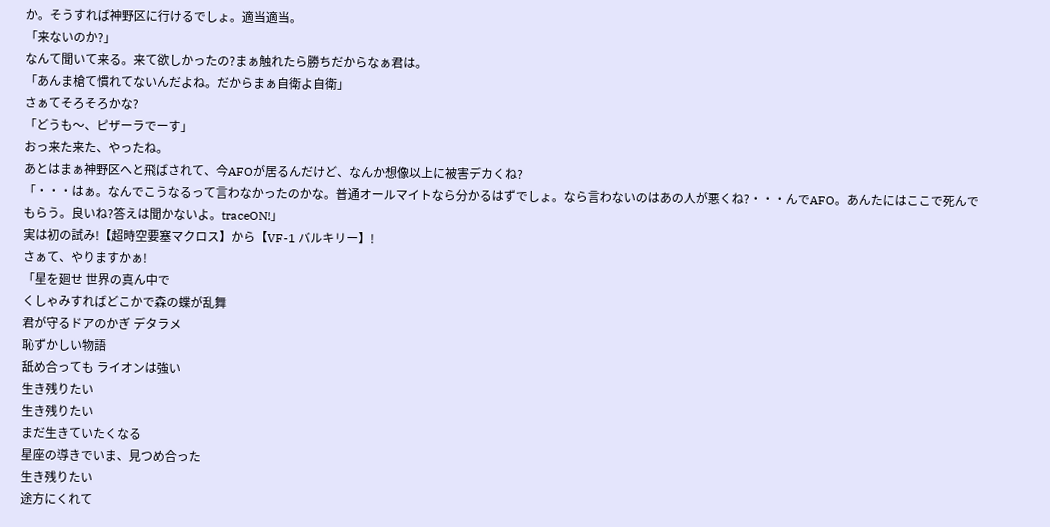か。そうすれば神野区に行けるでしょ。適当適当。
「来ないのか?」
なんて聞いて来る。来て欲しかったの?まぁ触れたら勝ちだからなぁ君は。
「あんま槍て慣れてないんだよね。だからまぁ自衛よ自衛」
さぁてそろそろかな?
「どうも〜、ピザーラでーす」
おっ来た来た、やったね。
あとはまぁ神野区へと飛ばされて、今AFOが居るんだけど、なんか想像以上に被害デカくね?
「・・・はぁ。なんでこうなるって言わなかったのかな。普通オールマイトなら分かるはずでしょ。なら言わないのはあの人が悪くね?・・・んでAFO。あんたにはここで死んでもらう。良いね?答えは聞かないよ。traceON!」
実は初の試み!【超時空要塞マクロス】から【VF-1 バルキリー】!
さぁて、やりますかぁ!
「星を廻せ 世界の真ん中で
くしゃみすればどこかで森の蝶が乱舞
君が守るドアのかぎ デタラメ
恥ずかしい物語
舐め合っても ライオンは強い
生き残りたい
生き残りたい
まだ生きていたくなる
星座の導きでいま、見つめ合った
生き残りたい
途方にくれて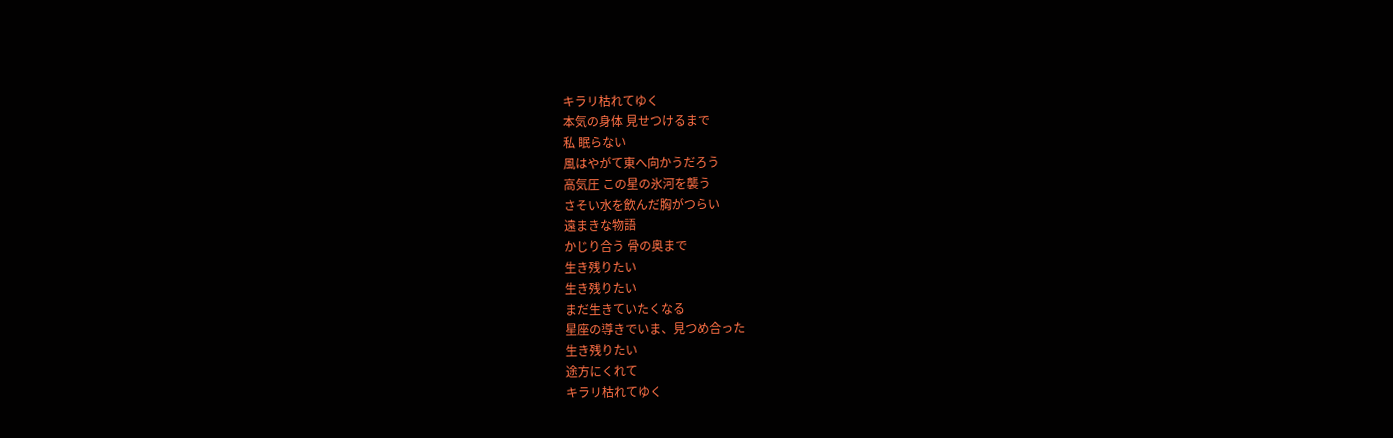キラリ枯れてゆく
本気の身体 見せつけるまで
私 眠らない
風はやがて東へ向かうだろう
高気圧 この星の氷河を襲う
さそい水を飲んだ胸がつらい
遠まきな物語
かじり合う 骨の奥まで
生き残りたい
生き残りたい
まだ生きていたくなる
星座の導きでいま、見つめ合った
生き残りたい
途方にくれて
キラリ枯れてゆく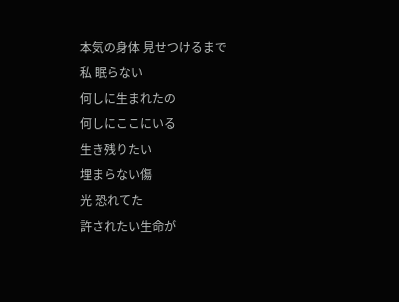本気の身体 見せつけるまで
私 眠らない
何しに生まれたの
何しにここにいる
生き残りたい
埋まらない傷
光 恐れてた
許されたい生命が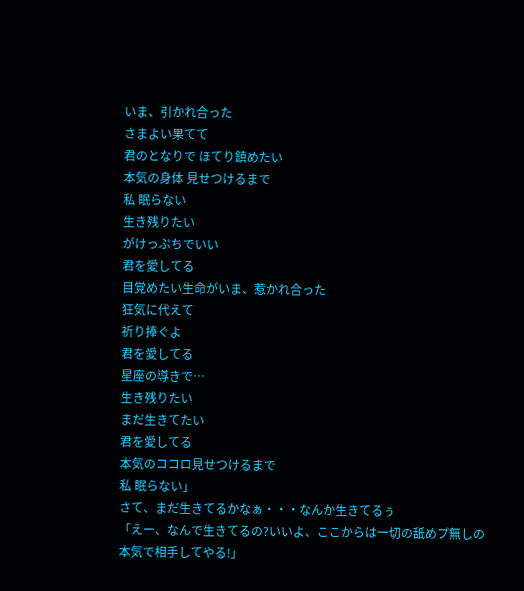いま、引かれ合った
さまよい果てて
君のとなりで ほてり鎮めたい
本気の身体 見せつけるまで
私 眠らない
生き残りたい
がけっぷちでいい
君を愛してる
目覚めたい生命がいま、惹かれ合った
狂気に代えて
祈り捧ぐよ
君を愛してる
星座の導きで…
生き残りたい
まだ生きてたい
君を愛してる
本気のココロ見せつけるまで
私 眠らない」
さて、まだ生きてるかなぁ・・・なんか生きてるぅ
「えー、なんで生きてるの?いいよ、ここからは一切の舐めプ無しの本気で相手してやる!」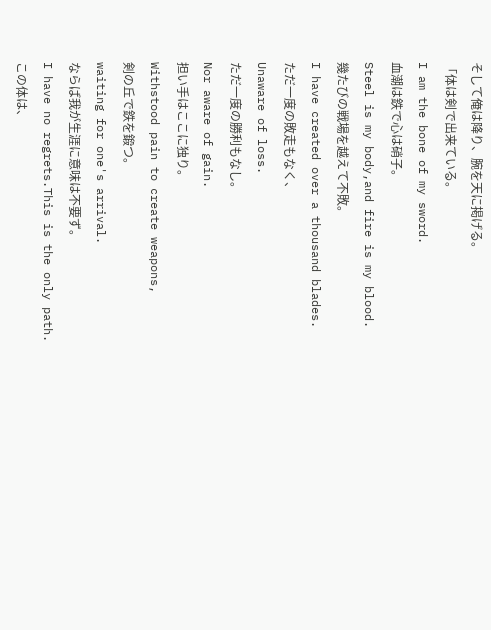そして俺は降り、腕を天に掲げる。
「体は剣で出来ている。
I am the bone of my sword.
血潮は鉄で心は硝子。
Steel is my body,and fire is my blood.
幾たびの戦場を越えて不敗。
I have created over a thousand blades.
ただ一度の敗走もなく、
Unaware of loss.
ただ一度の勝利もなし。
Nor aware of gain.
担い手はここに独り。
Withstood pain to create weapons,
剣の丘で鉄を鍛つ。
waiting for one's arrival.
ならば我が生涯に意味は不要ず。
I have no regrets.This is the only path.
この体は、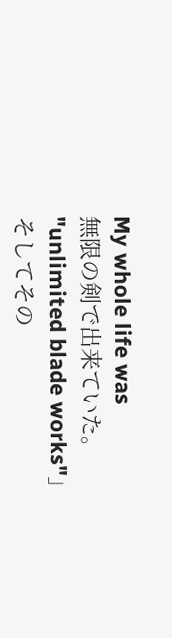My whole life was
無限の剣で出来ていた。
"unlimited blade works"」
そしてその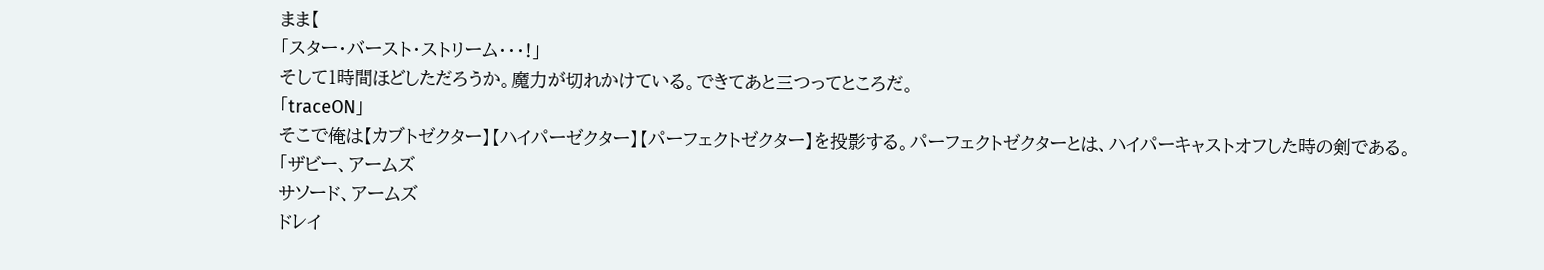まま【
「スター・バースト・ストリーム・・・!」
そして1時間ほどしただろうか。魔力が切れかけている。できてあと三つってところだ。
「traceON」
そこで俺は【カブトゼクター】【ハイパーゼクター】【パーフェクトゼクター】を投影する。パーフェクトゼクターとは、ハイパーキャストオフした時の剣である。
「ザビー、アームズ
サソード、アームズ
ドレイ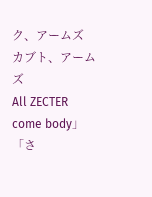ク、アームズ
カブト、アームズ
All ZECTER come body」
「さ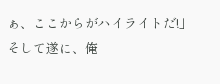ぁ、ここからがハイライトだ!」
そして遂に、俺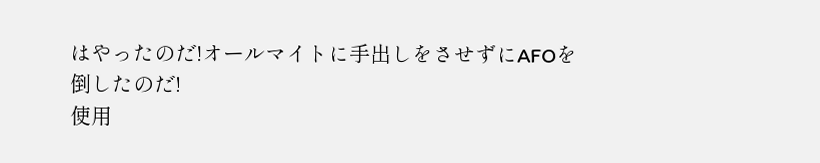はやったのだ!オールマイトに手出しをさせずにAFOを倒したのだ!
使用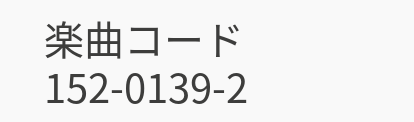楽曲コード
152-0139-2